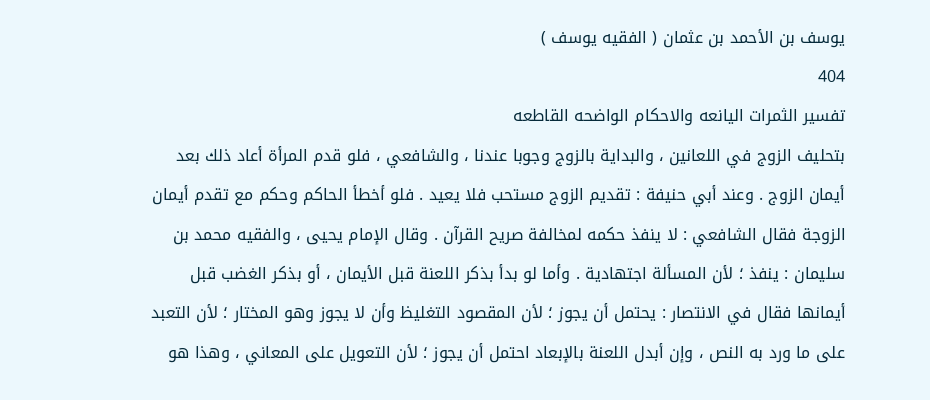يوسف بن الأحمد بن عثمان ( الفقيه يوسف )
404
تفسير الثمرات اليانعه والاحكام الواضحه القاطعه
بتحليف الزوج في اللعانين ، والبداية بالزوج وجوبا عندنا ، والشافعي ، فلو قدم المرأة أعاد ذلك بعد أيمان الزوج . وعند أبي حنيفة : تقديم الزوج مستحب فلا يعيد . فلو أخطأ الحاكم وحكم مع تقدم أيمان الزوجة فقال الشافعي : لا ينفذ حكمه لمخالفة صريح القرآن . وقال الإمام يحيى ، والفقيه محمد بن سليمان : ينفذ ؛ لأن المسألة اجتهادية . وأما لو بدأ بذكر اللعنة قبل الأيمان ، أو بذكر الغضب قبل أيمانها فقال في الانتصار : يحتمل أن يجوز ؛ لأن المقصود التغليظ وأن لا يجوز وهو المختار ؛ لأن التعبد على ما ورد به النص ، وإن أبدل اللعنة بالإبعاد احتمل أن يجوز ؛ لأن التعويل على المعاني ، وهذا هو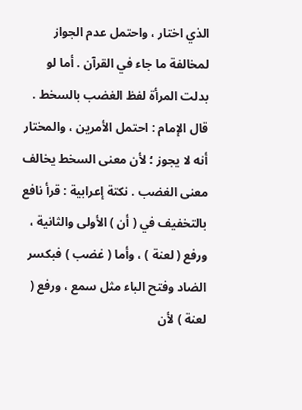الذي اختار ، واحتمل عدم الجواز لمخالفة ما جاء في القرآن . أما لو بدلت المرأة لفظ الغضب بالسخط . قال الإمام : احتمل الأمرين ، والمختار أنه لا يجوز ؛ لأن معنى السخط يخالف معنى الغضب . نكتة إعرابية : قرأ نافع بالتخفيف في ( أن ) الأولى والثانية ، ورفع ( لعنة ) ، وأما ( غضب ) فبكسر الضاد وفتح الباء مثل سمع ، ورفع ( لعنة ) لأن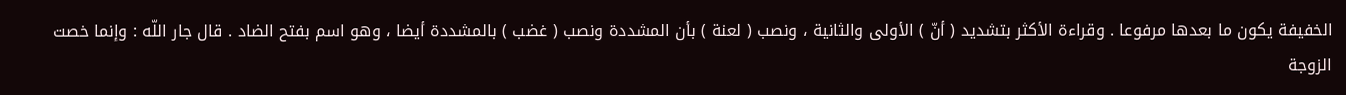الخفيفة يكون ما بعدها مرفوعا . وقراءة الأكثر بتشديد ( أنّ ) الأولى والثانية ، ونصب ( لعنة ) بأن المشددة ونصب ( غضب ) بالمشددة أيضا ، وهو اسم بفتح الضاد . قال جار اللّه : وإنما خصت الزوجة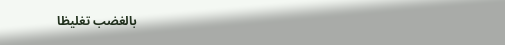بالغضب تغليظا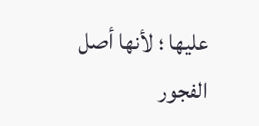عليها ؛ لأنها أصل الفجور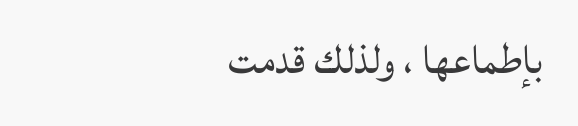بإطماعها ، ولذلك قدمت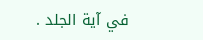في آية الجلد .